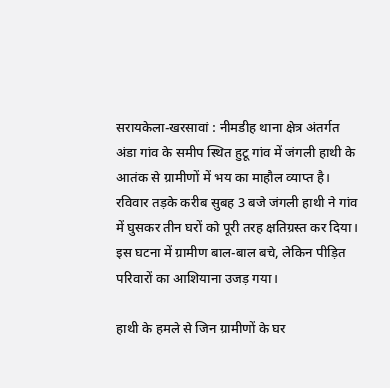सरायकेला-खरसावां : नीमडीह थाना क्षेत्र अंतर्गत अंडा गांव के समीप स्थित हुटू गांव में जंगली हाथी के आतंक से ग्रामीणों में भय का माहौल व्याप्त है। रविवार तड़के करीब सुबह 3 बजे जंगली हाथी ने गांव में घुसकर तीन घरों को पूरी तरह क्षतिग्रस्त कर दिया। इस घटना में ग्रामीण बाल-बाल बचे, लेकिन पीड़ित परिवारों का आशियाना उजड़ गया।

हाथी के हमले से जिन ग्रामीणों के घर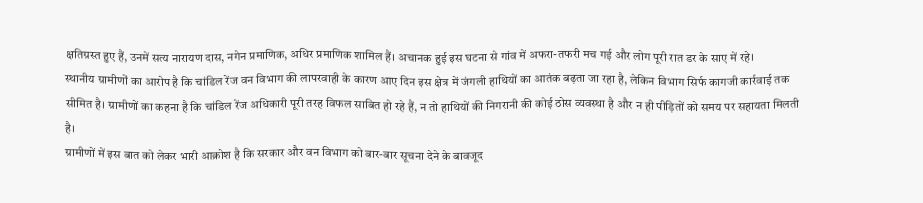क्षतिग्रस्त हुए हैं, उनमें सत्य नारायण दास, नगेन प्रमाणिक, अधिर प्रमाणिक शामिल हैं। अचानक हुई इस घटना से गांव में अफरा-तफरी मच गई और लोग पूरी रात डर के साए में रहे।
स्थानीय ग्रामीणों का आरोप है कि चांडिल रेंज वन विभाग की लापरवाही के कारण आए दिन इस क्षेत्र में जंगली हाथियों का आतंक बढ़ता जा रहा है, लेकिन विभाग सिर्फ कागजी कार्रवाई तक सीमित है। ग्रामीणों का कहना है कि चांडिल रेंज अधिकारी पूरी तरह विफल साबित हो रहे हैं, न तो हाथियों की निगरानी की कोई ठोस व्यवस्था है और न ही पीड़ितों को समय पर सहायता मिलती है।
ग्रामीणों में इस बात को लेकर भारी आक्रोश है कि सरकार और वन विभाग को बार-बार सूचना देने के बावजूद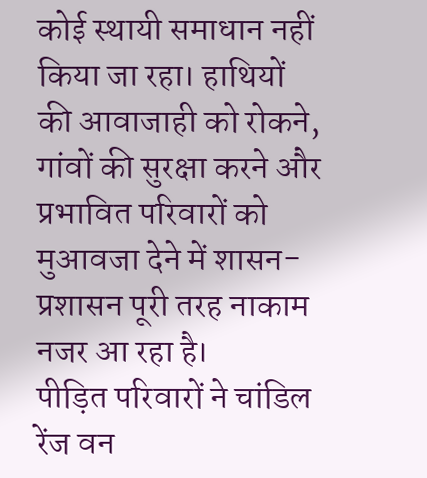कोई स्थायी समाधान नहीं किया जा रहा। हाथियों की आवाजाही को रोकने, गांवों की सुरक्षा करने और प्रभावित परिवारों को मुआवजा देने में शासन-प्रशासन पूरी तरह नाकाम नजर आ रहा है।
पीड़ित परिवारों ने चांडिल रेंज वन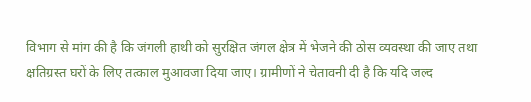विभाग से मांग की है कि जंगली हाथी को सुरक्षित जंगल क्षेत्र में भेजने की ठोस व्यवस्था की जाए तथा क्षतिग्रस्त घरों के लिए तत्काल मुआवजा दिया जाए। ग्रामीणों ने चेतावनी दी है कि यदि जल्द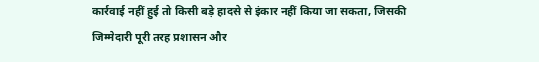कार्रवाई नहीं हुई तो किसी बड़े हादसे से इंकार नहीं किया जा सकता, जिसकी जिम्मेदारी पूरी तरह प्रशासन और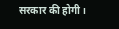सरकार की होगी।